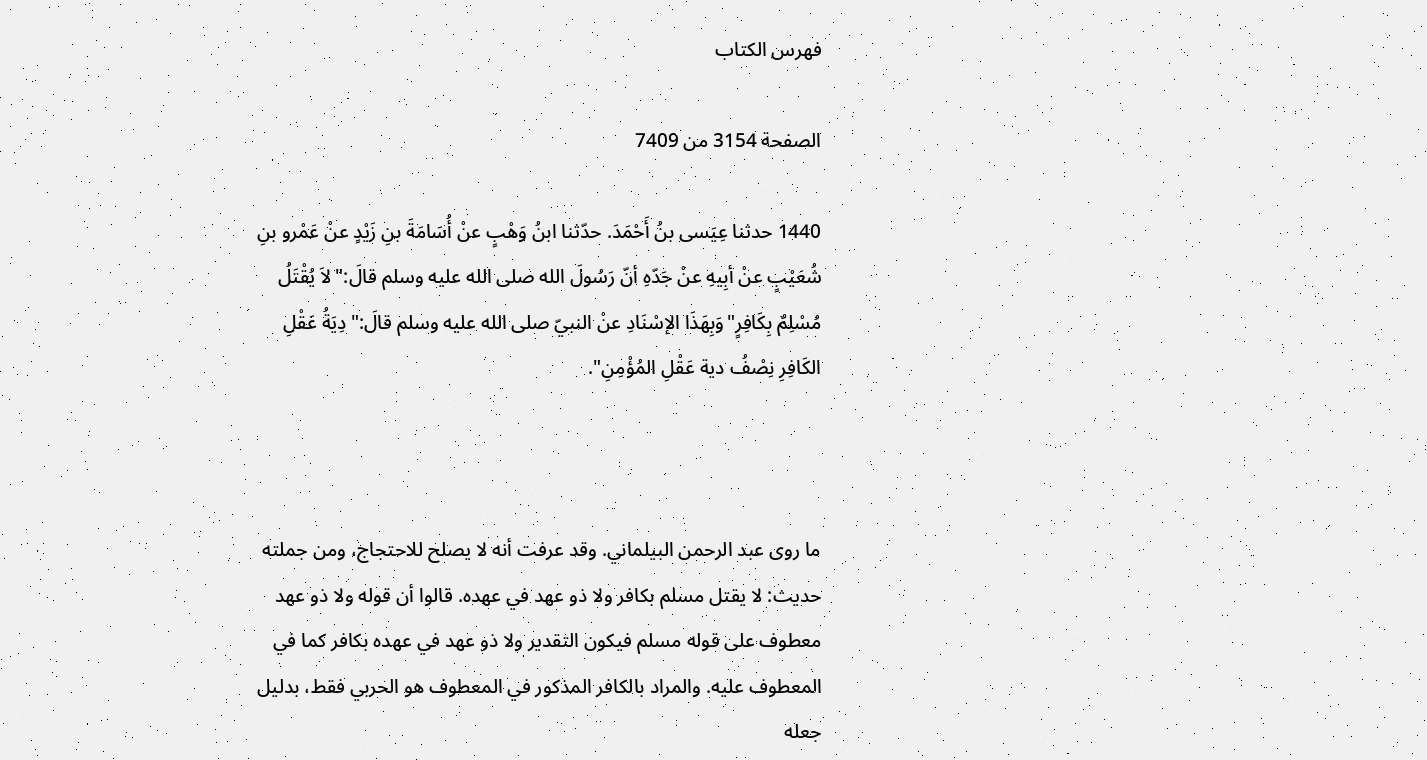فهرس الكتاب

الصفحة 3154 من 7409

1440 حدثنا عِيَسى بنُ أَحْمَدَ. حدّثنا ابنُ وَهْبٍ عنْ أُسَامَةَ بنِ زَيْدٍ عنْ عَمْرو بنِ شُعَيْبٍ عنْ أبِيهِ عنْ جَدّهِ أنّ رَسُولَ الله صلى الله عليه وسلم قالَ:"لاَ يُقْتَلُ مُسْلِمٌ بِكَافِرٍ"وَبِهَذَا الإسْنَادِ عنْ النبيّ صلى الله عليه وسلم قالَ:"دِيَةُ عَقْلِ الكَافِرِ نِصْفُ دية عَقْلِ المُؤْمِنِ".



ما روى عبد الرحمن البيلماني. وقد عرفت أنه لا يصلح للاحتجاج، ومن جملته حديث: لا يقتل مسلم بكافر ولا ذو عهد في عهده. قالوا أن قوله ولا ذو عهد معطوف على قوله مسلم فيكون التقدير ولا ذو عهد في عهده بكافر كما في المعطوف عليه. والمراد بالكافر المذكور في المعطوف هو الحربي فقط، بدليل جعله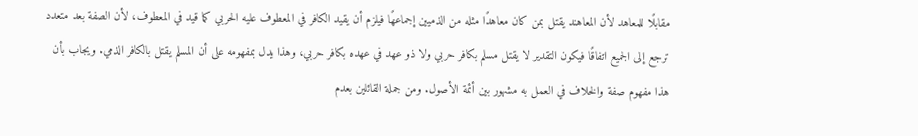مقابلًا للمعاهد لأن المعاهند يقتل بمن كان معاهدًا مثله من الذميين إجماعهًا فيلزم أن يقيد الكافر في المعطوف عليه الحربي كما قيد في المعطوف، لأن الصفة بعد متعدد ترجع إلى الجميع اتفاقًا فيكون التقدير لا يقتل مسلم بكافر حربي ولا ذو عهد في عهده بكافر حربي، وهذا يدل بمفهومه على أن المسلم يقتل بالكافر الذمي. ويجاب بأن هذا مفهوم صفة والخلاف في العمل به مشهور بين أئمة الأصول. ومن جملة القائلين بعدم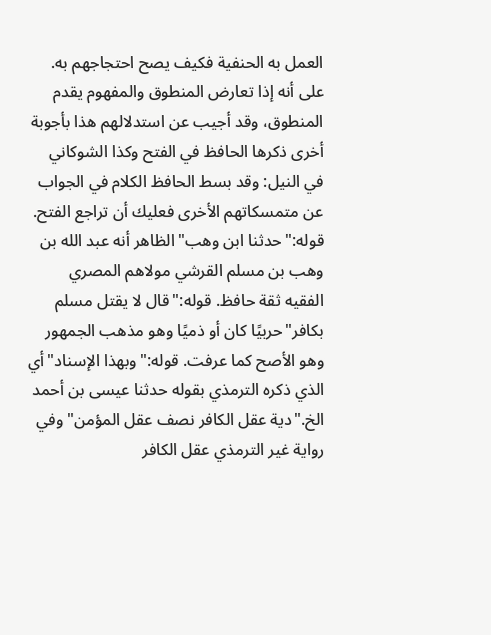العمل به الحنفية فكيف يصح احتجاجهم به. على أنه إذا تعارض المنطوق والمفهوم يقدم المنطوق، وقد أجيب عن استدلالهم هذا بأجوبة أخرى ذكرها الحافظ في الفتح وكذا الشوكاني في النيل: وقد بسط الحافظ الكلام في الجواب عن متمسكاتهم الأخرى فعليك أن تراجع الفتح. قوله:"حدثنا ابن وهب"الظاهر أنه عبد الله بن وهب بن مسلم القرشي مولاهم المصري الفقيه ثقة حافظ. قوله:"قال لا يقتل مسلم بكافر"حربيًا كان أو ذميًا وهو مذهب الجمهور وهو الأصح كما عرفت. قوله:"وبهذا الإسناد"أي الذي ذكره الترمذي بقوله حدثنا عيسى بن أحمد الخ."دية عقل الكافر نصف عقل المؤمن"وفي رواية غير الترمذي عقل الكافر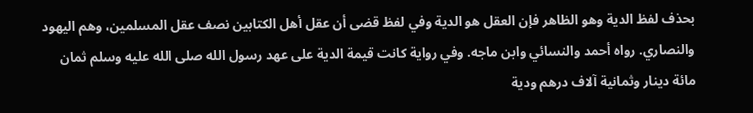بحذف لفظ الدية وهو الظاهر فإن العقل هو الدية وفي لفظ قضى أن عقل أهل الكتابين نصف عقل المسلمين، وهم اليهود والنصاري. رواه أحمد والنسائي وابن ماجه. وفي رواية كانت قيمة الدية على عهد رسول الله صلى الله عليه وسلم ثمان مائة دينار وثمانية آلاف درهم ودية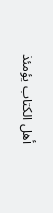أهل الكتاب يؤمئذ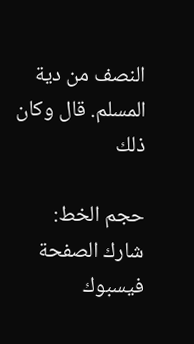النصف من دية المسلم. قال وكان ذلك

حجم الخط:
شارك الصفحة
فيسبوك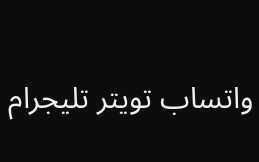واتساب تويتر تليجرام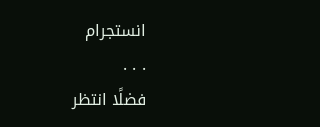انستجرام
. . .
فضلًا انتظر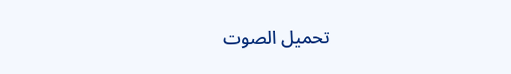تحميل الصوت